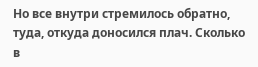Но все внутри стремилось обратно, туда, откуда доносился плач. Сколько в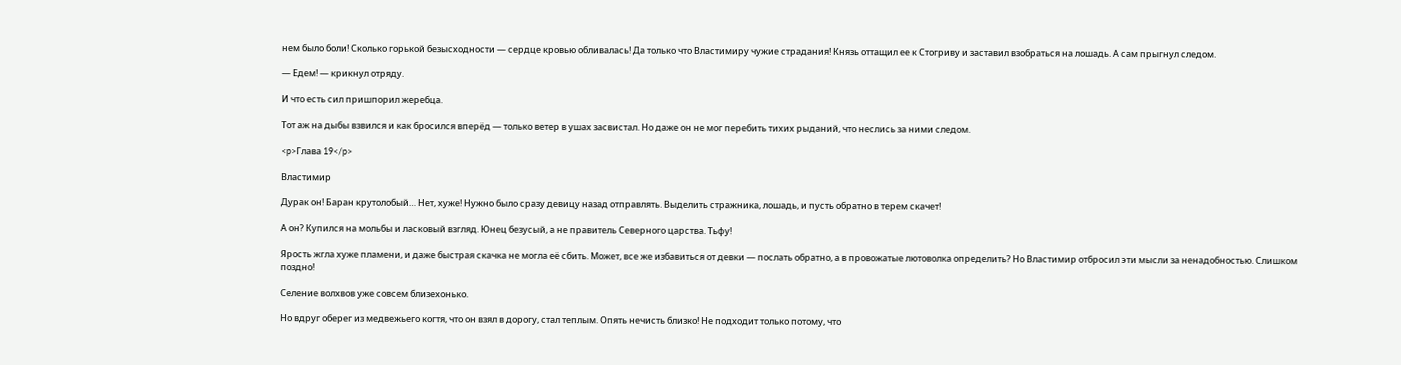нем было боли! Сколько горькой безысходности — сердце кровью обливалась! Да только что Властимиру чужие страдания! Князь оттащил ее к Стогриву и заставил взобраться на лошадь. А сам прыгнул следом.

— Едем! — крикнул отряду.

И что есть сил пришпорил жеребца.

Тот аж на дыбы взвился и как бросился вперёд — только ветер в ушах засвистал. Но даже он не мог перебить тихих рыданий, что неслись за ними следом.

<p>Глава 19</p>

Властимир

Дурак он! Баран крутолобый… Нет, хуже! Нужно было сразу девицу назад отправлять. Выделить стражника, лошадь, и пусть обратно в терем скачет!

А он? Купился на мольбы и ласковый взгляд. Юнец безусый, а не правитель Северного царства. Тьфу!

Ярость жгла хуже пламени, и даже быстрая скачка не могла её сбить. Может, все же избавиться от девки — послать обратно, а в провожатые лютоволка определить? Но Властимир отбросил эти мысли за ненадобностью. Слишком поздно!

Селение волхвов уже совсем близехонько.

Но вдруг оберег из медвежьего когтя, что он взял в дорогу, стал теплым. Опять нечисть близко! Не подходит только потому, что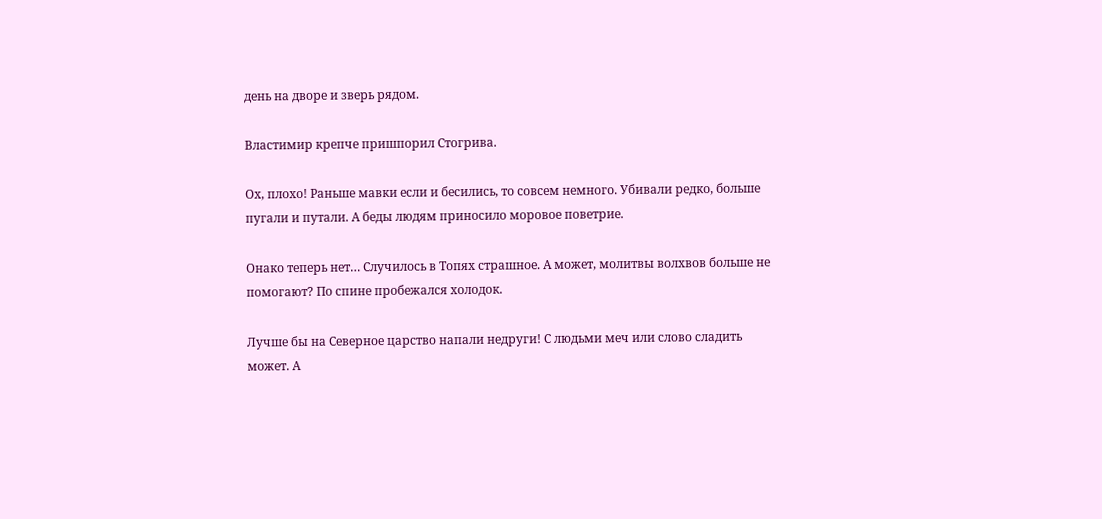день на дворе и зверь рядом.

Властимир крепче пришпорил Стогрива.

Ох, плохо! Раньше мавки если и бесились, то совсем немного. Убивали редко, больше пугали и путали. А беды людям приносило моровое поветрие.

Онако теперь нет… Случилось в Топях страшное. А может, молитвы волхвов больше не помогают? По спине пробежался холодок.

Лучше бы на Северное царство напали недруги! С людьми меч или слово сладить может. А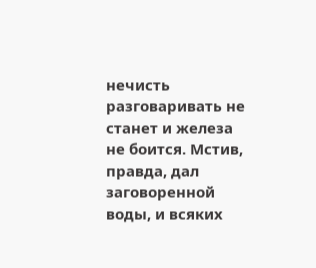нечисть разговаривать не станет и железа не боится. Мстив, правда, дал заговоренной воды, и всяких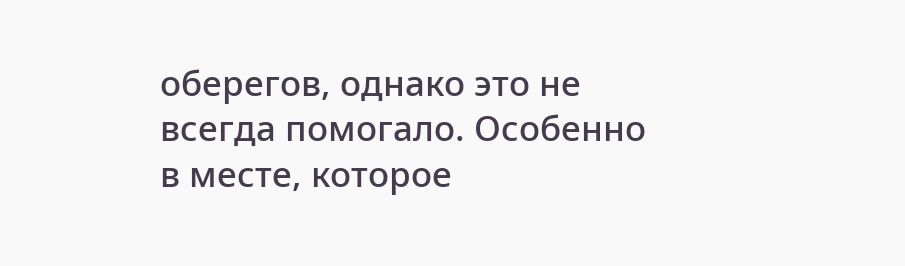оберегов, однако это не всегда помогало. Особенно в месте, которое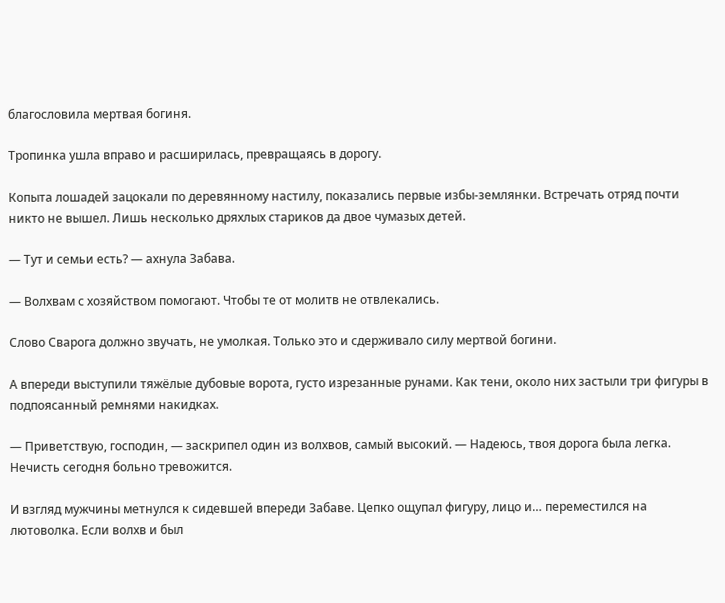благословила мертвая богиня.

Тропинка ушла вправо и расширилась, превращаясь в дорогу.

Копыта лошадей зацокали по деревянному настилу, показались первые избы-землянки. Встречать отряд почти никто не вышел. Лишь несколько дряхлых стариков да двое чумазых детей.

— Тут и семьи есть? — ахнула Забава.

— Волхвам с хозяйством помогают. Чтобы те от молитв не отвлекались.

Слово Сварога должно звучать, не умолкая. Только это и сдерживало силу мертвой богини.

А впереди выступили тяжёлые дубовые ворота, густо изрезанные рунами. Как тени, около них застыли три фигуры в подпоясанный ремнями накидках.

— Приветствую, господин, — заскрипел один из волхвов, самый высокий. — Надеюсь, твоя дорога была легка. Нечисть сегодня больно тревожится.

И взгляд мужчины метнулся к сидевшей впереди Забаве. Цепко ощупал фигуру, лицо и… переместился на лютоволка. Если волхв и был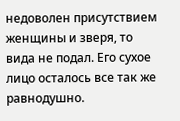недоволен присутствием женщины и зверя, то вида не подал. Его сухое лицо осталось все так же равнодушно.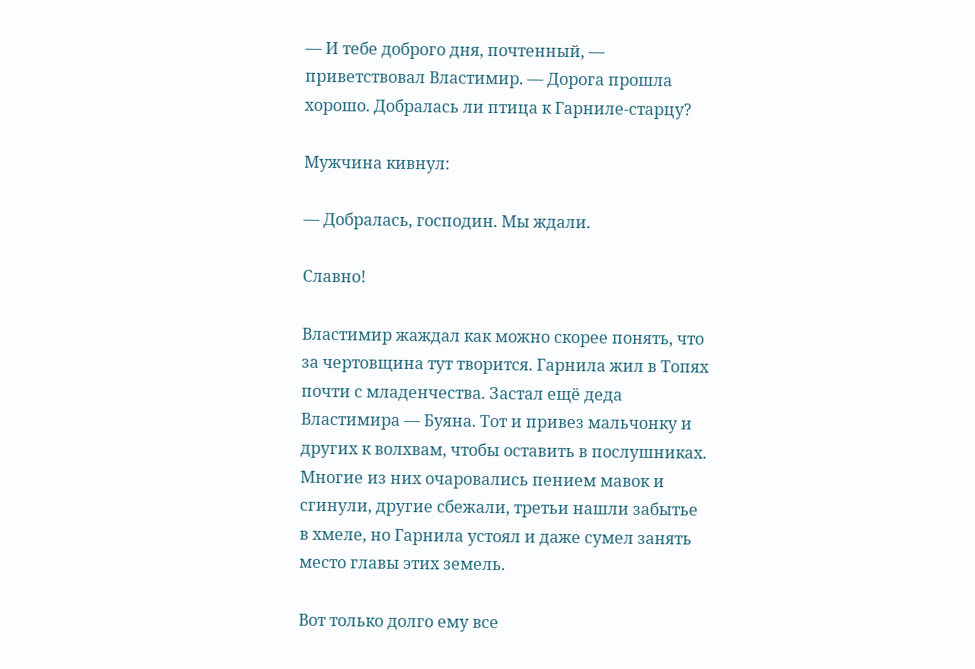— И тебе доброго дня, почтенный, — приветствовал Властимир. — Дорога прошла хорошо. Добралась ли птица к Гарниле-старцу?

Мужчина кивнул:

— Добралась, господин. Мы ждали.

Славно!

Властимир жаждал как можно скорее понять, что за чертовщина тут творится. Гарнила жил в Топях почти с младенчества. Застал ещё деда Властимира — Буяна. Тот и привез мальчонку и других к волхвам, чтобы оставить в послушниках. Многие из них очаровались пением мавок и сгинули, другие сбежали, третьи нашли забытье в хмеле, но Гарнила устоял и даже сумел занять место главы этих земель.

Вот только долго ему все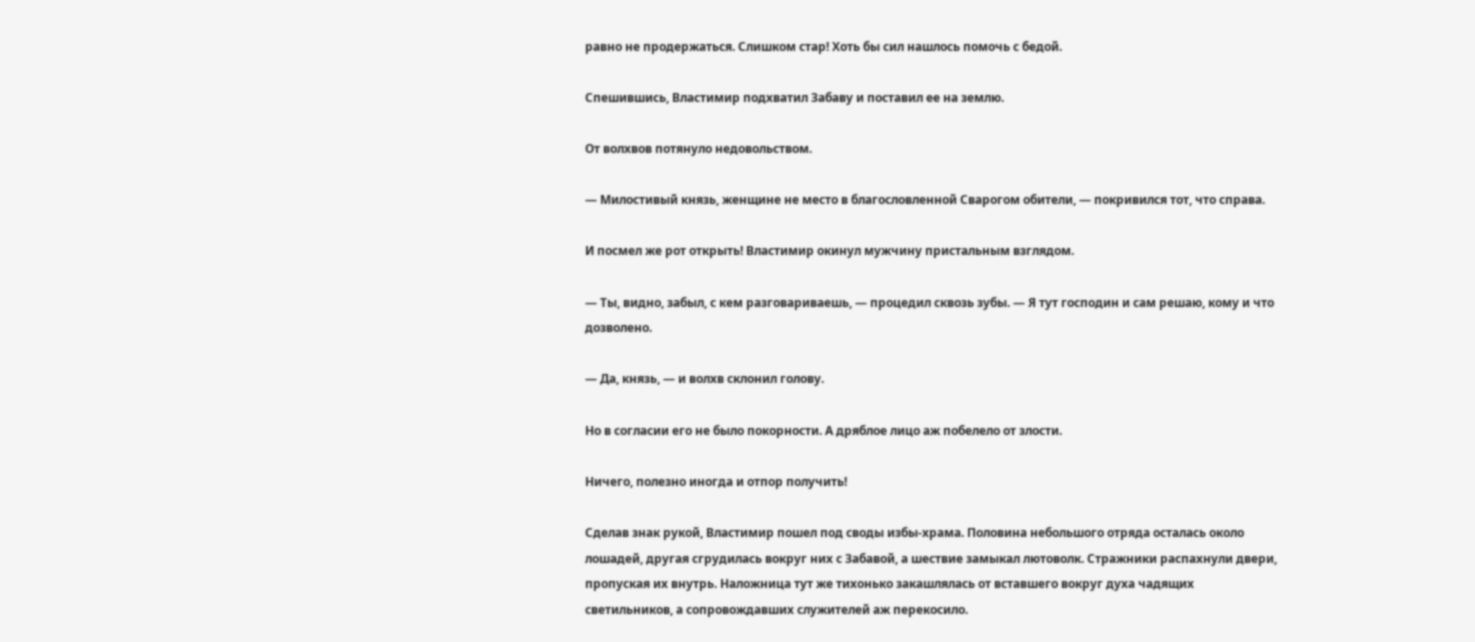равно не продержаться. Слишком стар! Хоть бы сил нашлось помочь с бедой.

Спешившись, Властимир подхватил Забаву и поставил ее на землю.

От волхвов потянуло недовольством.

— Милостивый князь, женщине не место в благословленной Сварогом обители, — покривился тот, что справа.

И посмел же рот открыть! Властимир окинул мужчину пристальным взглядом.

— Ты, видно, забыл, с кем разговариваешь, — процедил сквозь зубы. — Я тут господин и сам решаю, кому и что дозволено.

— Да, князь, — и волхв склонил голову.

Но в согласии его не было покорности. А дряблое лицо аж побелело от злости.

Ничего, полезно иногда и отпор получить!

Сделав знак рукой, Властимир пошел под своды избы-храма. Половина небольшого отряда осталась около лошадей, другая сгрудилась вокруг них с Забавой, а шествие замыкал лютоволк. Стражники распахнули двери, пропуская их внутрь. Наложница тут же тихонько закашлялась от вставшего вокруг духа чадящих светильников, а сопровождавших служителей аж перекосило.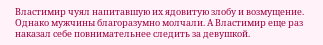Властимир чуял напитавшую их ядовитую злобу и возмущение. Однако мужчины благоразумно молчали. А Властимир еще раз наказал себе повнимательнее следить за девушкой.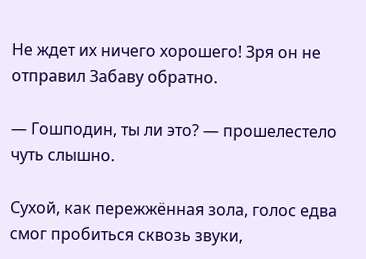Не ждет их ничего хорошего! Зря он не отправил Забаву обратно.

— Гошподин, ты ли это? — прошелестело чуть слышно.

Сухой, как пережжённая зола, голос едва смог пробиться сквозь звуки,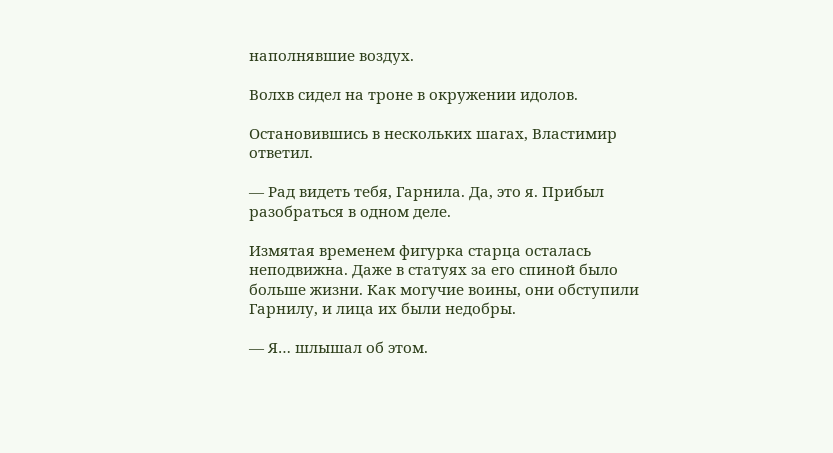наполнявшие воздух.

Волхв сидел на троне в окружении идолов.

Остановившись в нескольких шагах, Властимир ответил.

— Рад видеть тебя, Гарнила. Да, это я. Прибыл разобраться в одном деле.

Измятая временем фигурка старца осталась неподвижна. Даже в статуях за его спиной было больше жизни. Как могучие воины, они обступили Гарнилу, и лица их были недобры.

— Я… шлышал об этом.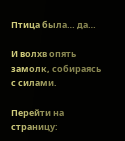Птица была… да…

И волхв опять замолк, собираясь с силами.

Перейти на страницу: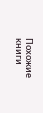Похожие книги